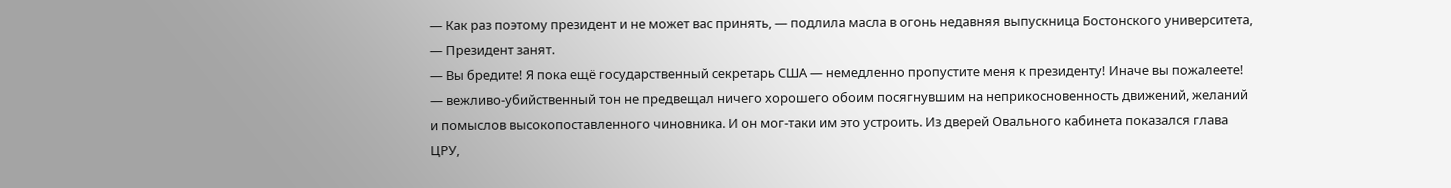— Как раз поэтому президент и не может вас принять, — подлила масла в огонь недавняя выпускница Бостонского университета, — Президент занят.
— Вы бредите! Я пока ещё государственный секретарь США — немедленно пропустите меня к президенту! Иначе вы пожалеете! — вежливо-убийственный тон не предвещал ничего хорошего обоим посягнувшим на неприкосновенность движений, желаний и помыслов высокопоставленного чиновника. И он мог-таки им это устроить. Из дверей Овального кабинета показался глава ЦРУ,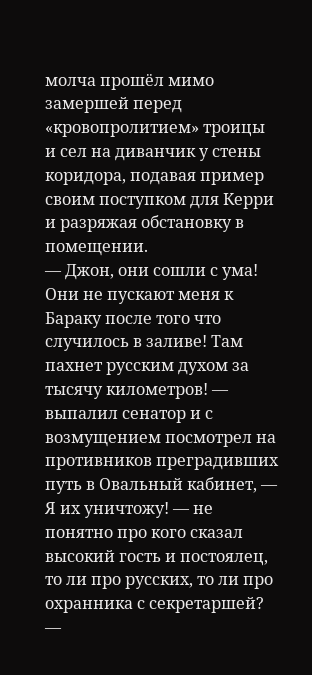молча прошёл мимо замершей перед «кровопролитием» троицы и сел на диванчик у стены коридора, подавая пример своим поступком для Керри и разряжая обстановку в помещении.
— Джон, они сошли с ума! Они не пускают меня к Бараку после того что случилось в заливе! Там пахнет русским духом за тысячу километров! — выпалил сенатор и с возмущением посмотрел на противников преградивших путь в Овальный кабинет, — Я их уничтожу! — не понятно про кого сказал высокий гость и постоялец, то ли про русских, то ли про охранника с секретаршей?
—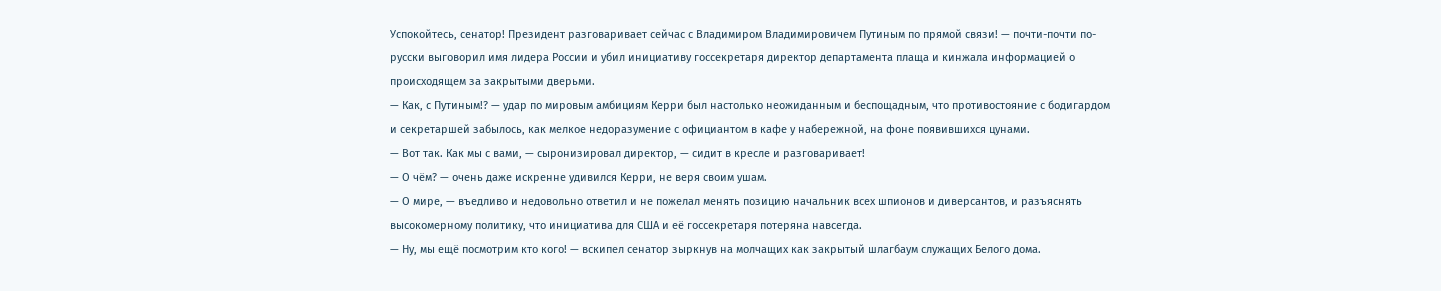Успокойтесь, сенатор! Президент разговаривает сейчас с Владимиром Владимировичем Путиным по прямой связи! — почти-почти по-русски выговорил имя лидера России и убил инициативу госсекретаря директор департамента плаща и кинжала информацией о происходящем за закрытыми дверьми.
— Как, с Путиным!? — удар по мировым амбициям Керри был настолько неожиданным и беспощадным, что противостояние с бодигардом и секретаршей забылось, как мелкое недоразумение с официантом в кафе у набережной, на фоне появившихся цунами.
— Вот так. Как мы с вами, — сыронизировал директор, — сидит в кресле и разговаривает!
— О чём? — очень даже искренне удивился Керри, не веря своим ушам.
— О мире, — въедливо и недовольно ответил и не пожелал менять позицию начальник всех шпионов и диверсантов, и разъяснять высокомерному политику, что инициатива для США и её госсекретаря потеряна навсегда.
— Ну, мы ещё посмотрим кто кого! — вскипел сенатор зыркнув на молчащих как закрытый шлагбаум служащих Белого дома.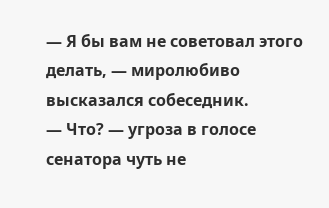— Я бы вам не советовал этого делать, — миролюбиво высказался собеседник.
— Что? — угроза в голосе сенатора чуть не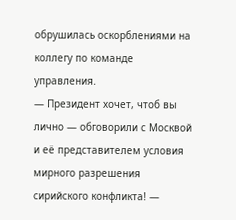обрушилась оскорблениями на коллегу по команде управления.
— Президент хочет, чтоб вы лично — обговорили с Москвой и её представителем условия мирного разрешения сирийского конфликта! —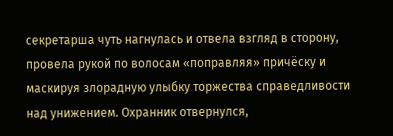секретарша чуть нагнулась и отвела взгляд в сторону, провела рукой по волосам «поправляя» причёску и маскируя злорадную улыбку торжества справедливости над унижением. Охранник отвернулся,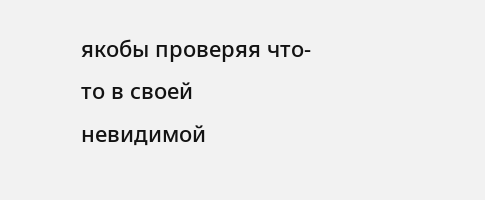якобы проверяя что-то в своей невидимой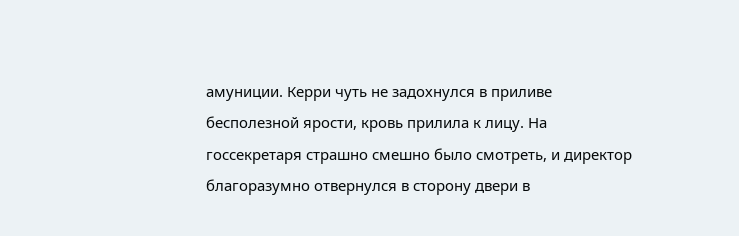амуниции. Керри чуть не задохнулся в приливе бесполезной ярости, кровь прилила к лицу. На госсекретаря страшно смешно было смотреть, и директор благоразумно отвернулся в сторону двери в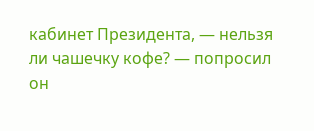кабинет Президента, — нельзя ли чашечку кофе? — попросил он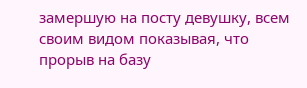замершую на посту девушку, всем своим видом показывая, что прорыв на базу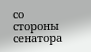со стороны сенатора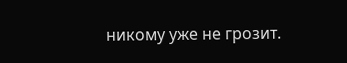никому уже не грозит.